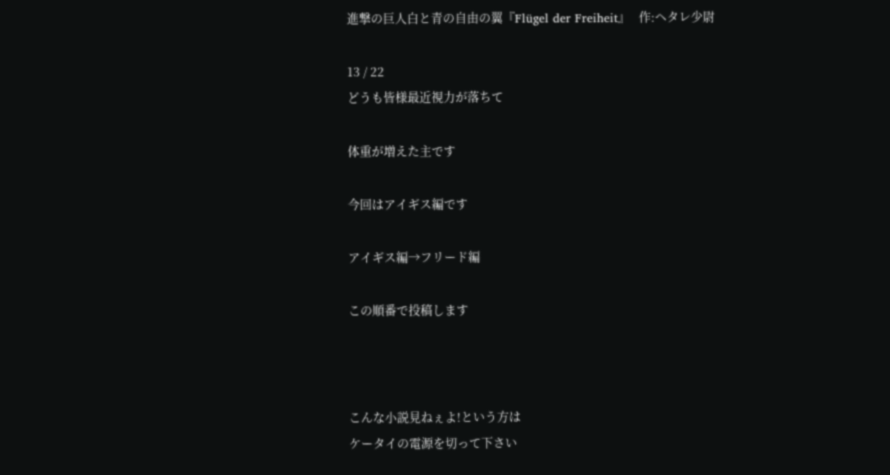進撃の巨人白と青の自由の翼『Flügel der Freiheit』   作:ヘタレ少尉

13 / 22
どうも皆様最近視力が落ちて

体重が増えた主です

今回はアイギス編です

アイギス編→フリード編

この順番で投稿します



こんな小説見ねぇよ!という方は
ケータイの電源を切って下さい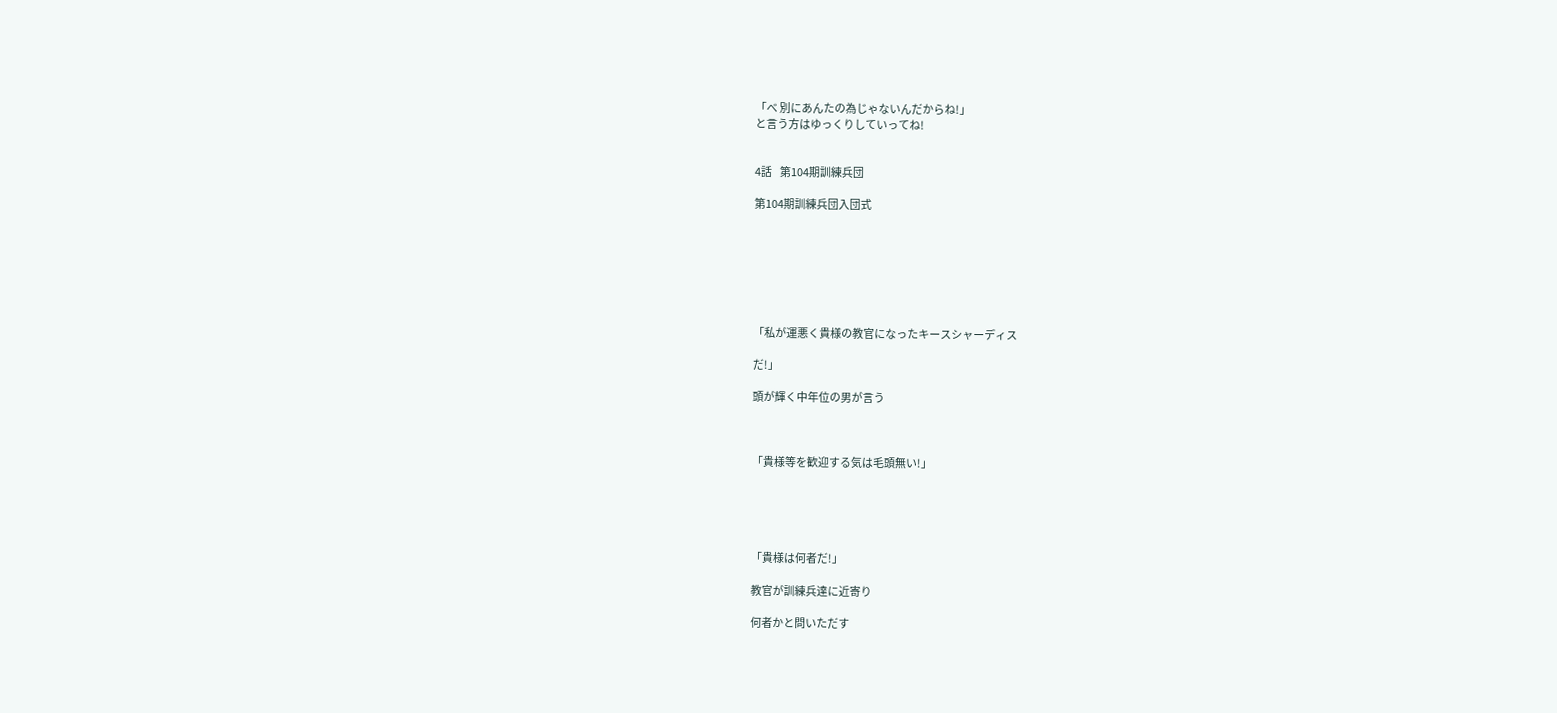「べ 別にあんたの為じゃないんだからね!」
と言う方はゆっくりしていってね!


4話    第104期訓練兵団

第104期訓練兵団入団式







「私が運悪く貴様の教官になったキースシャーディス

だ!」

頭が輝く中年位の男が言う



「貴様等を歓迎する気は毛頭無い!」





「貴様は何者だ!」

教官が訓練兵達に近寄り

何者かと問いただす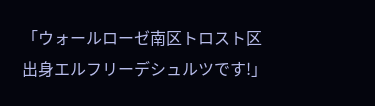「ウォールローゼ南区トロスト区出身エルフリーデシュルツです!」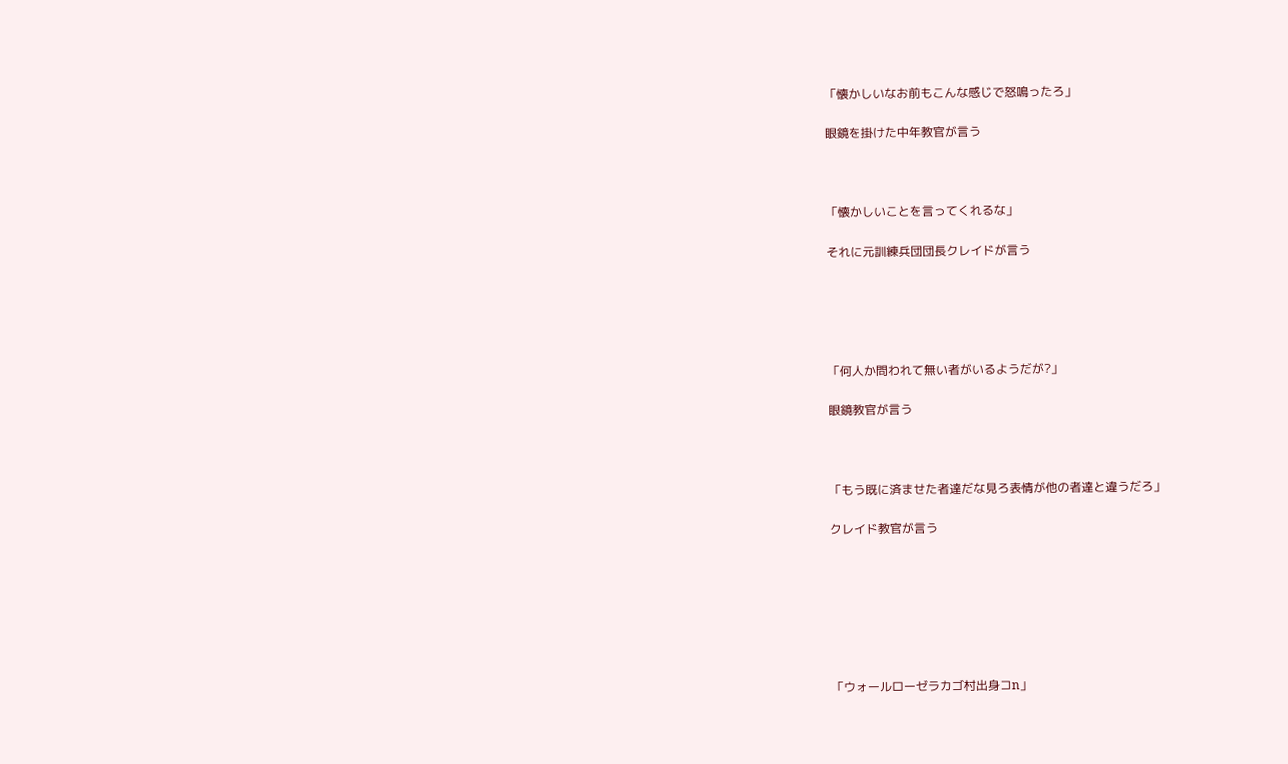「懐かしいなお前もこんな感じで怒鳴ったろ」

眼鏡を掛けた中年教官が言う



「懐かしいことを言ってくれるな」

それに元訓練兵団団長クレイドが言う





「何人か問われて無い者がいるようだが?」

眼鏡教官が言う



「もう既に済ませた者達だな見ろ表情が他の者達と違うだろ」

クレイド教官が言う







「ウォールローゼラカゴ村出身コn」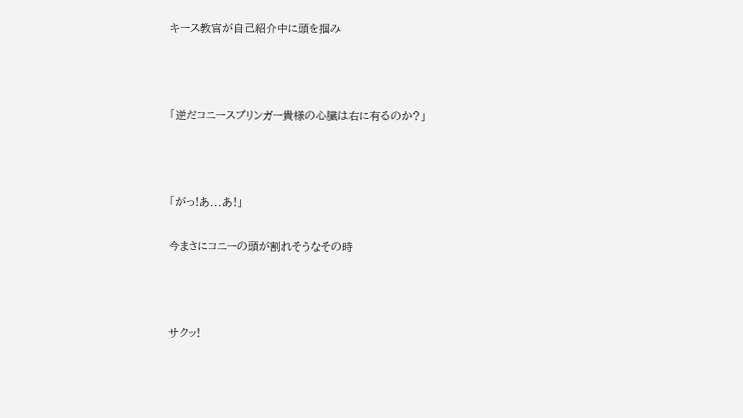キース教官が自己紹介中に頭を掴み



「逆だコニースプリンガー貴様の心臓は右に有るのか?」



「がっ!あ...あ!」

今まさにコニーの頭が割れそうなその時



サクッ!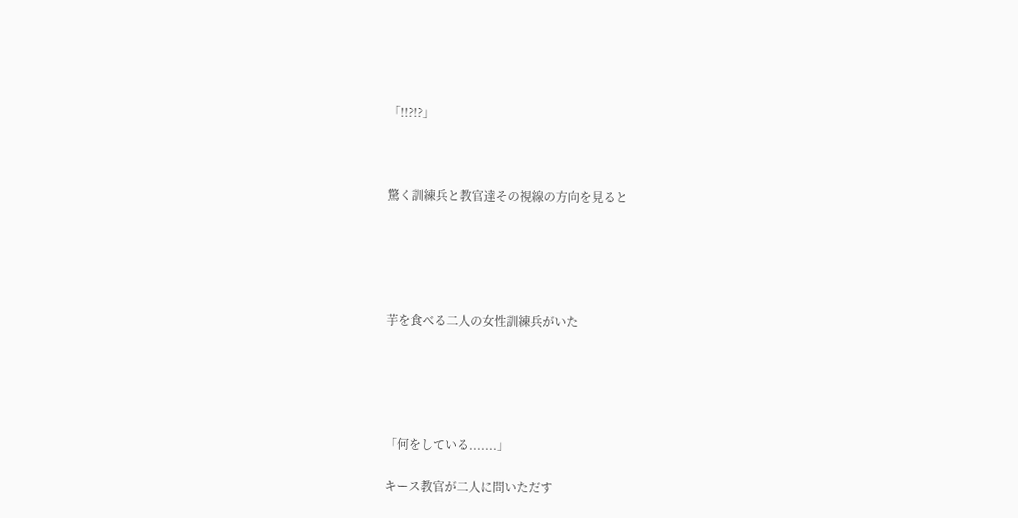「!!?!?」



驚く訓練兵と教官達その視線の方向を見ると





芋を食べる二人の女性訓練兵がいた





「何をしている.......」

キース教官が二人に問いただす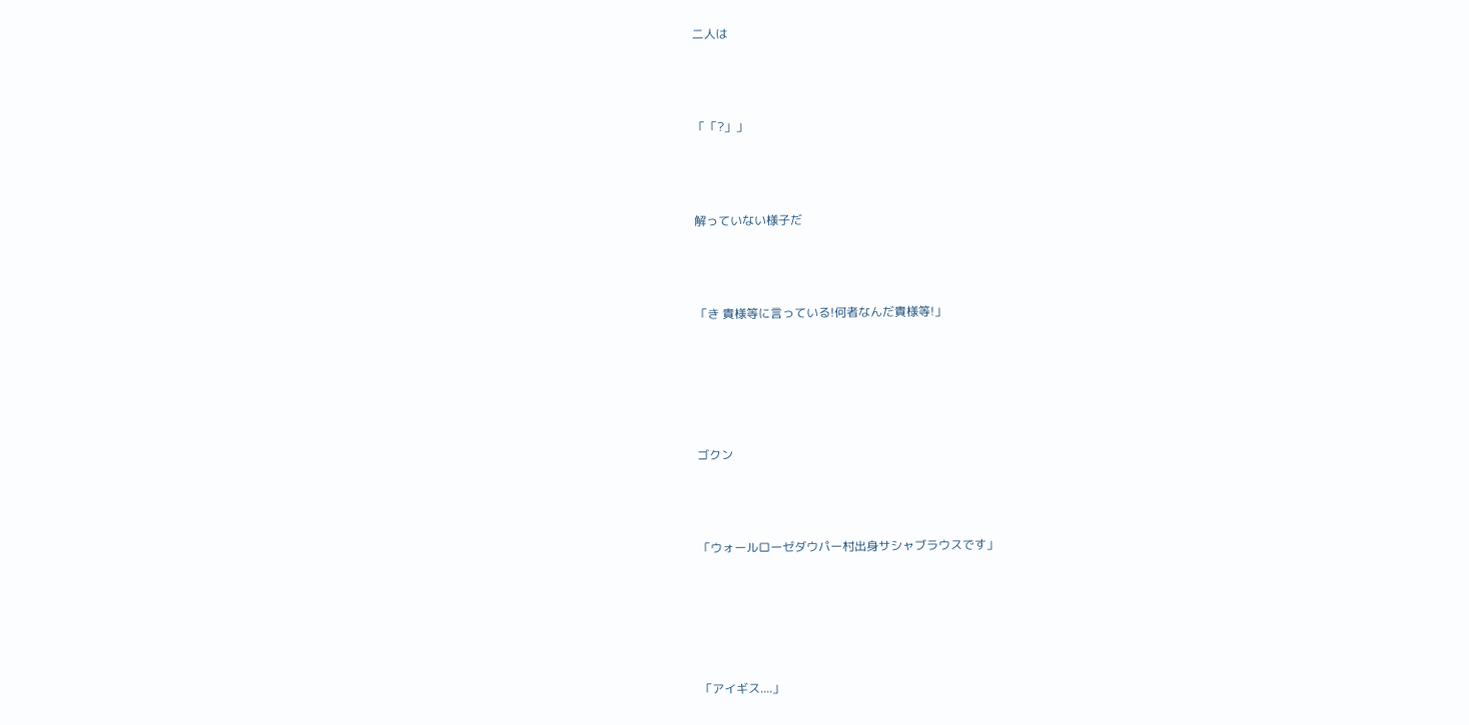二人は



「「?」」



解っていない様子だ



「き 貴様等に言っている!何者なんだ貴様等!」





ゴクン



「ウォールローゼダウパー村出身サシャブラウスです」





「アイギス....」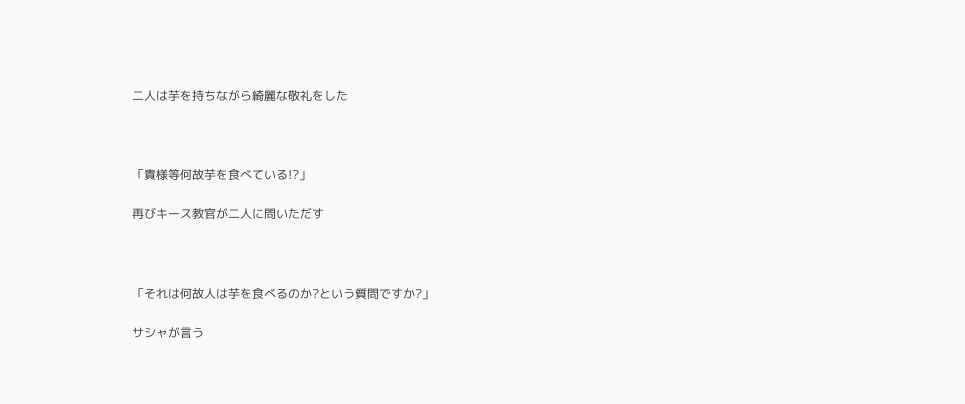二人は芋を持ちながら綺麗な敬礼をした



「貴様等何故芋を食べている!?」

再びキース教官が二人に問いただす



「それは何故人は芋を食べるのか?という質問ですか?」

サシャが言う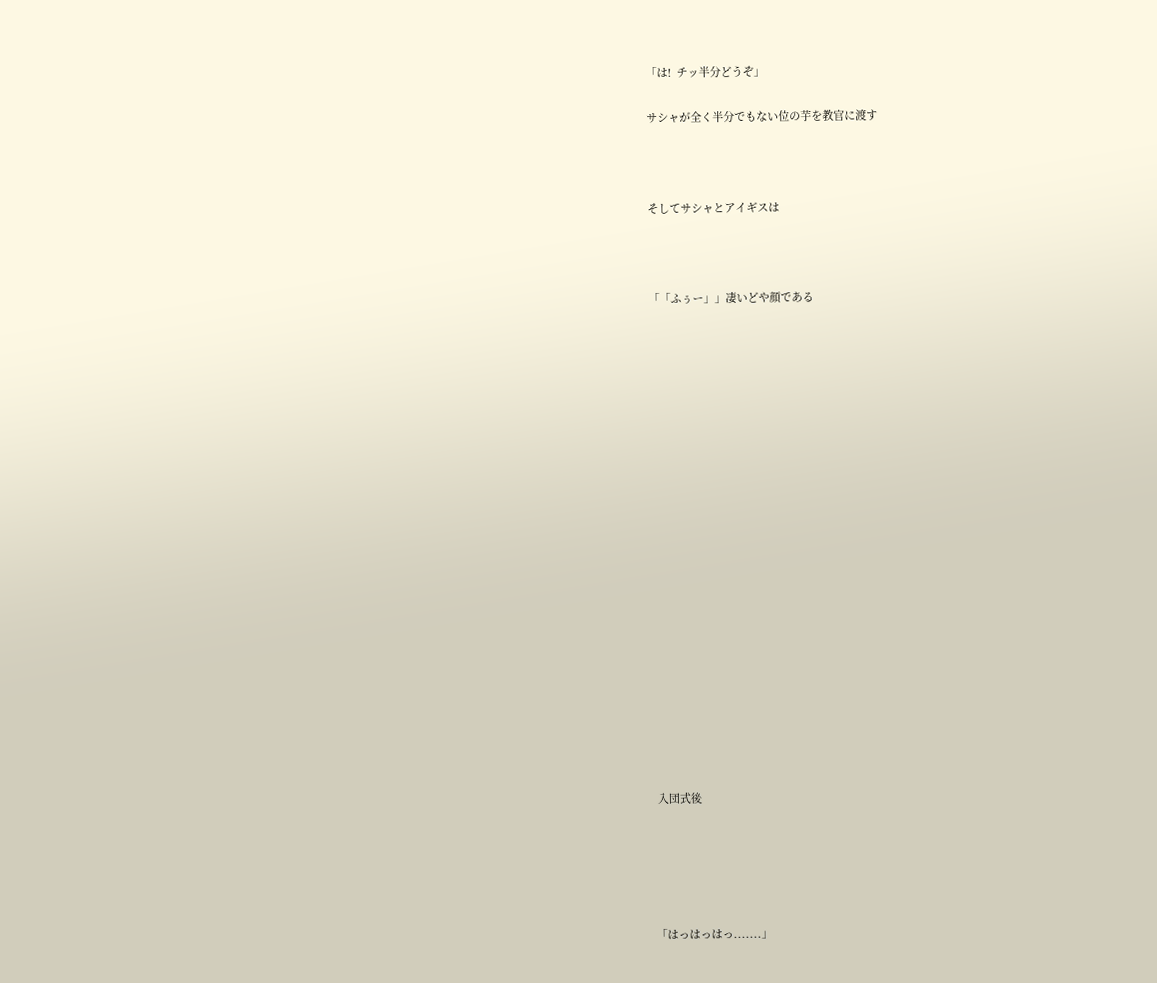「は!  チッ半分どうぞ」

サシャが全く半分でもない位の芋を教官に渡す



そしてサシャとアイギスは



「「ふぅー」」凄いどや顔である





















 入団式後





「はっはっはっ.......」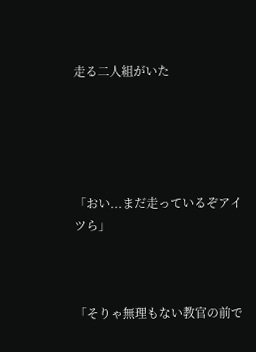走る二人組がいた





「おい...まだ走っているぞアイツら」



「そりゃ無理もない教官の前で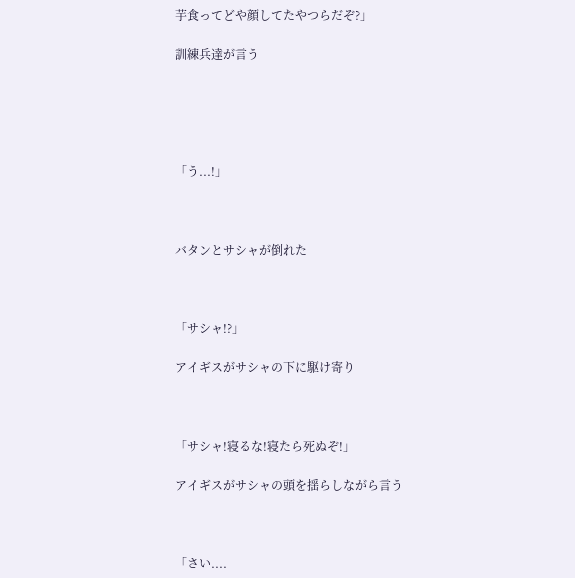芋食ってどや顔してたやつらだぞ?」

訓練兵達が言う





「う...!」



バタンとサシャが倒れた



「サシャ!?」

アイギスがサシャの下に駆け寄り



「サシャ!寝るな!寝たら死ぬぞ!」

アイギスがサシャの頭を揺らしながら言う



「さい....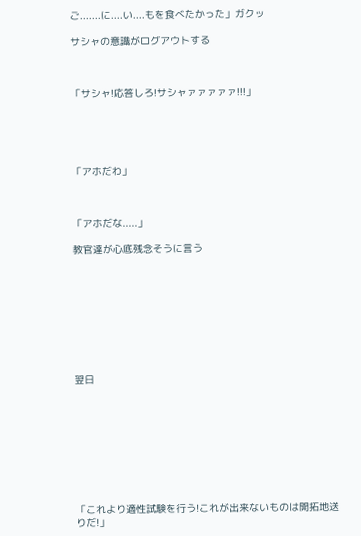ご.......に....い....もを食べたかった」ガクッ

サシャの意識がログアウトする



「サシャ!応答しろ!サシャァァァァァ!!!」





「アホだわ」



「アホだな.....」

教官達が心底残念そうに言う









翌日









「これより適性試験を行う!これが出来ないものは開拓地送りだ!」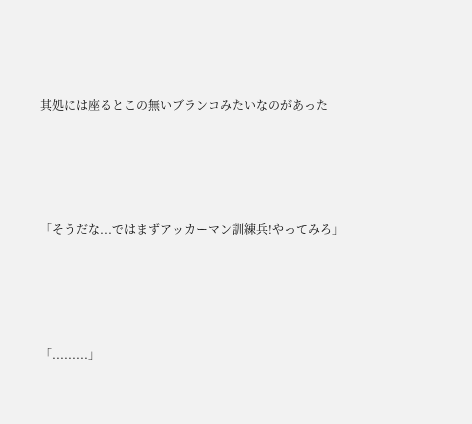其処には座るとこの無いブランコみたいなのがあった





「そうだな...ではまずアッカーマン訓練兵!やってみろ」





「.........」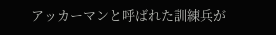アッカーマンと呼ばれた訓練兵が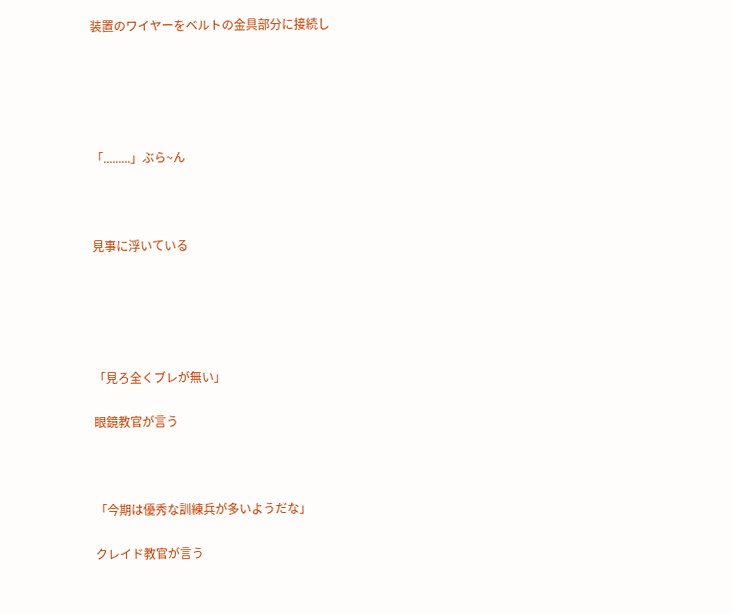装置のワイヤーをベルトの金具部分に接続し





「.........」ぶら~ん



見事に浮いている





「見ろ全くブレが無い」

眼鏡教官が言う



「今期は優秀な訓練兵が多いようだな」

クレイド教官が言う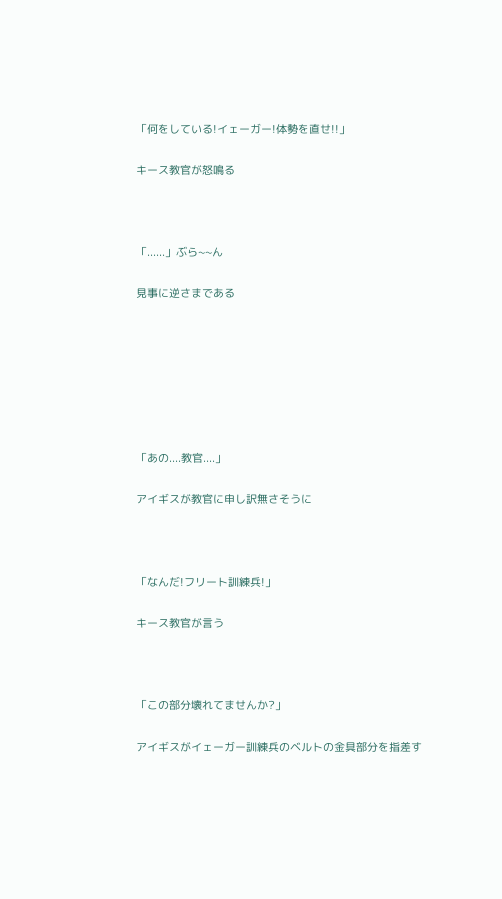「何をしている!イェーガー!体勢を直せ!!」

キース教官が怒鳴る



「......」ぶら~~ん

見事に逆さまである







「あの....教官....」

アイギスが教官に申し訳無さそうに



「なんだ!フリート訓練兵!」

キース教官が言う



「この部分壊れてませんか?」

アイギスがイェーガー訓練兵のベルトの金具部分を指差す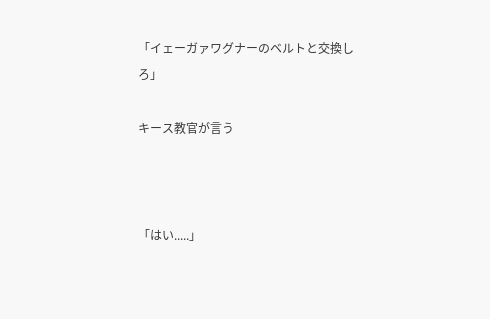「イェーガァワグナーのベルトと交換しろ」

キース教官が言う



「はい.....」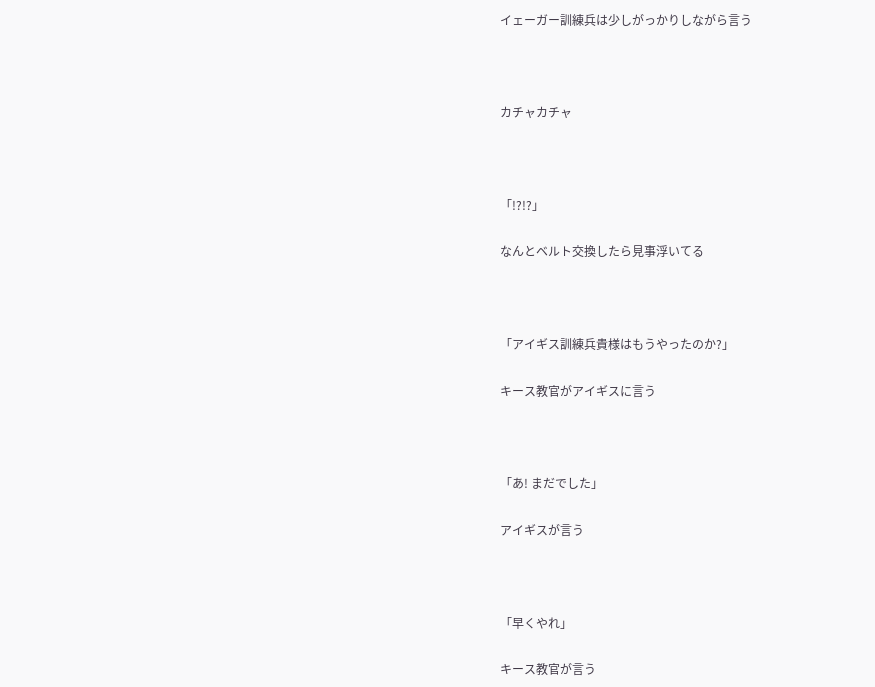イェーガー訓練兵は少しがっかりしながら言う



カチャカチャ



「!?!?」

なんとベルト交換したら見事浮いてる



「アイギス訓練兵貴様はもうやったのか?」

キース教官がアイギスに言う



「あ! まだでした」

アイギスが言う



「早くやれ」

キース教官が言う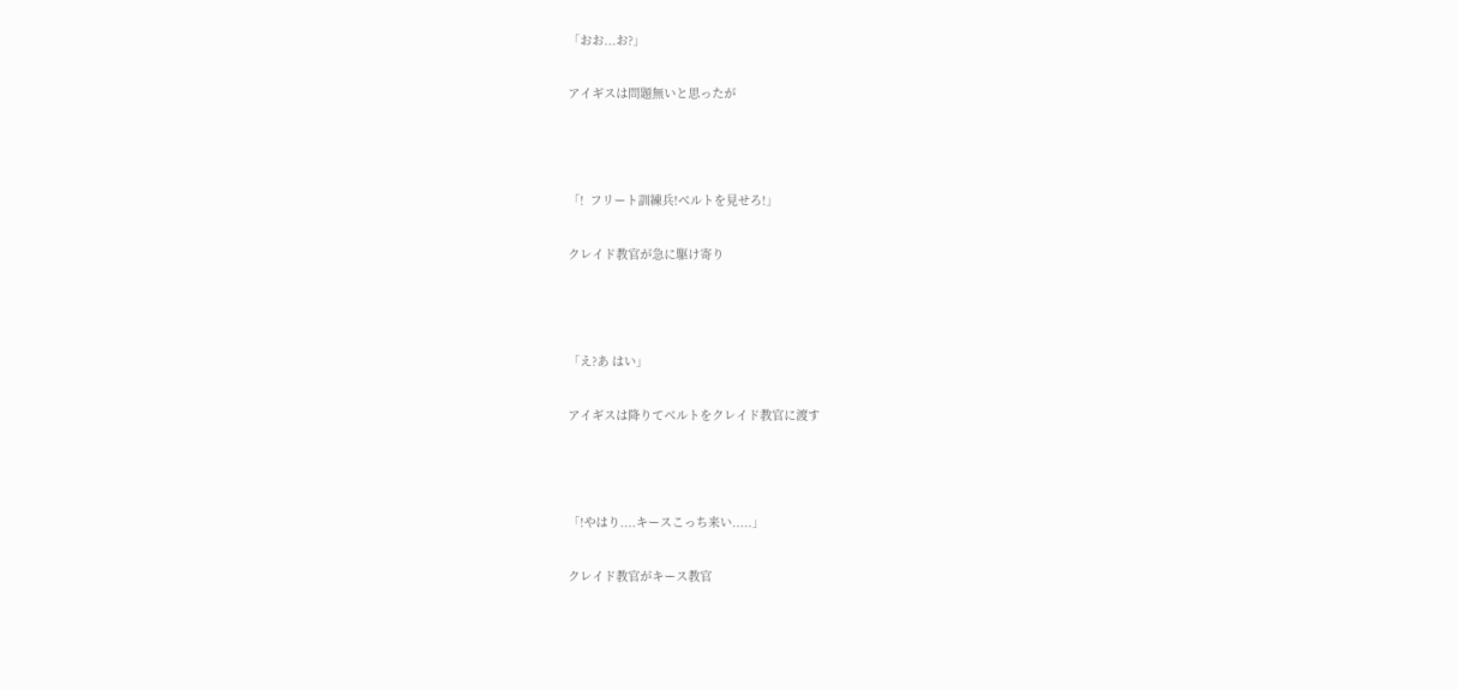「おお...お?」

アイギスは問題無いと思ったが



「!  フリート訓練兵!ベルトを見せろ!」

クレイド教官が急に駆け寄り



「え?あ はい」

アイギスは降りてベルトをクレイド教官に渡す



「!やはり....キースこっち来い.....」

クレイド教官がキース教官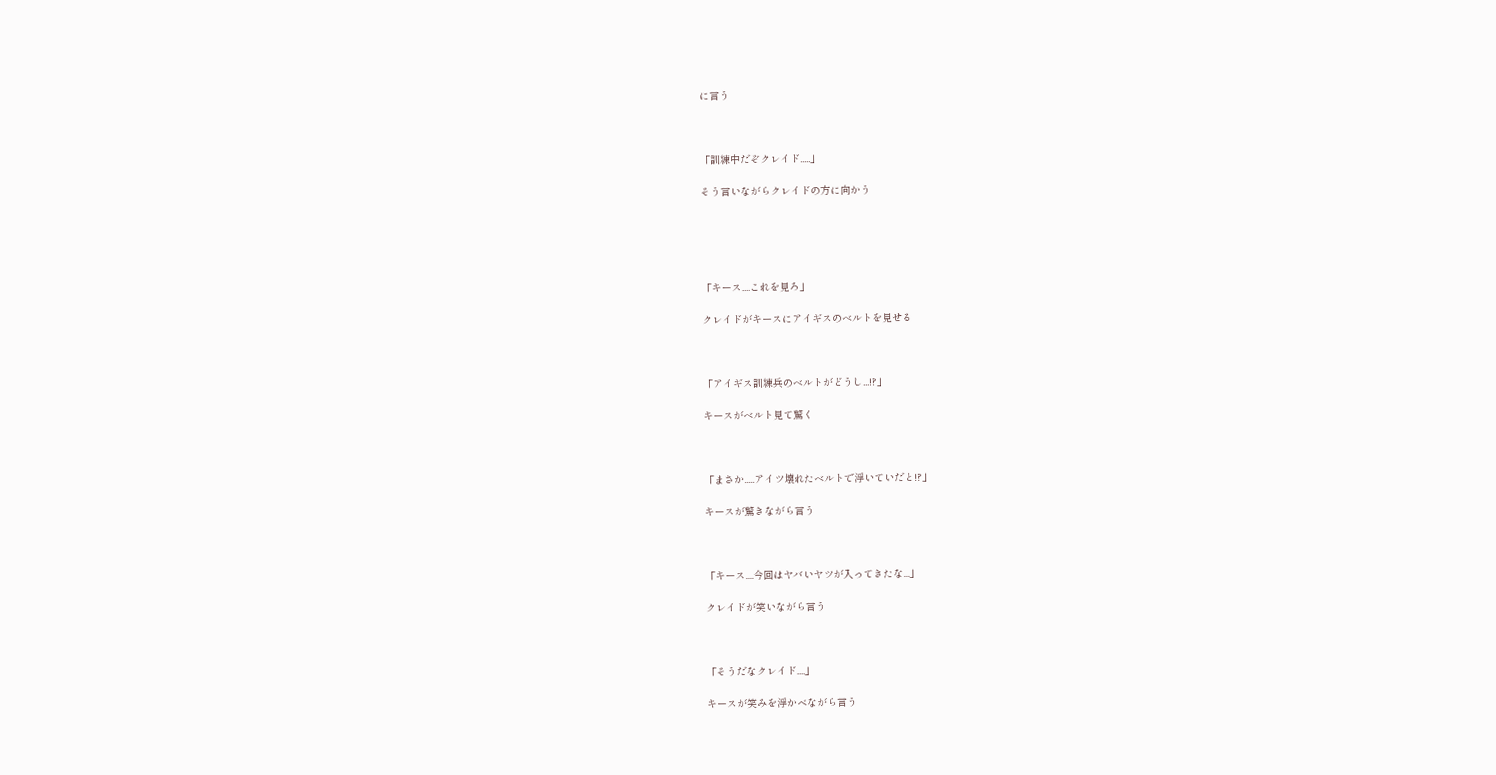に言う



「訓練中だぞクレイド.....」

そう言いながらクレイドの方に向かう





「キース....これを見ろ」

クレイドがキースにアイギスのベルトを見せる



「アイギス訓練兵のベルトがどうし...!?」

キースがベルト見て驚く



「まさか.....アイツ壊れたベルトで浮いていだと!?」

キースが驚きながら言う



「キース....今回はヤバいヤツが入ってきたな...」

クレイドが笑いながら言う



「そうだなクレイド....」

キースが笑みを浮かべながら言う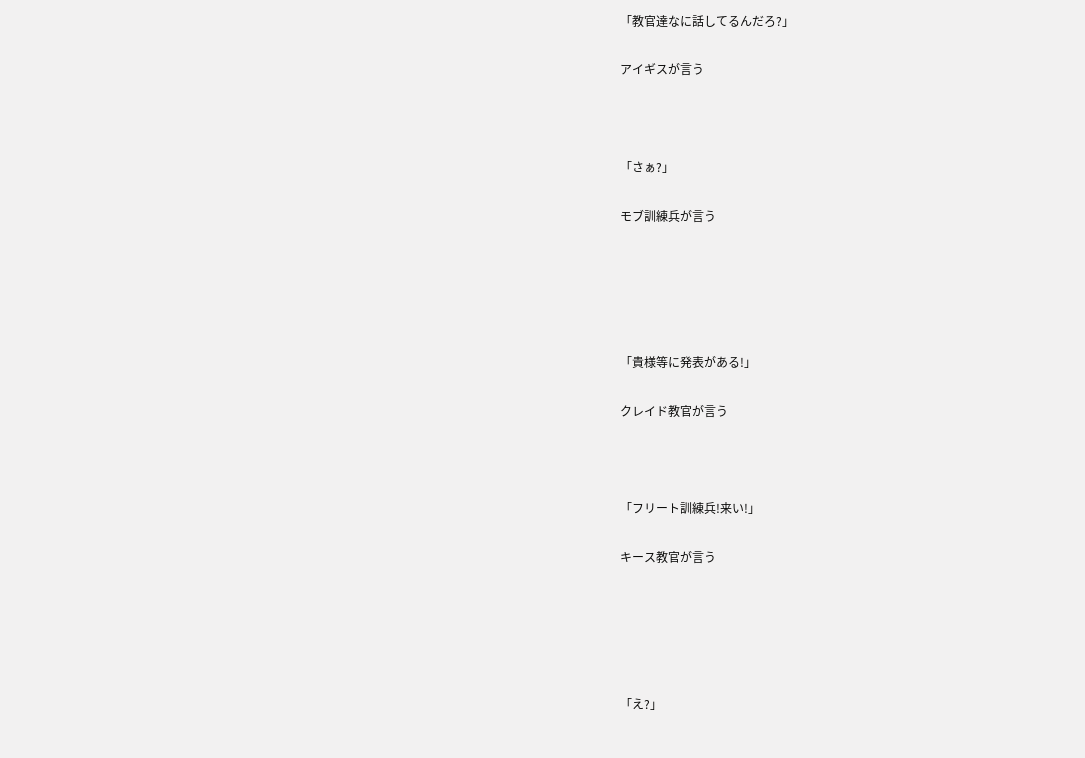「教官達なに話してるんだろ?」

アイギスが言う



「さぁ?」

モブ訓練兵が言う





「貴様等に発表がある!」

クレイド教官が言う



「フリート訓練兵!来い!」

キース教官が言う





「え?」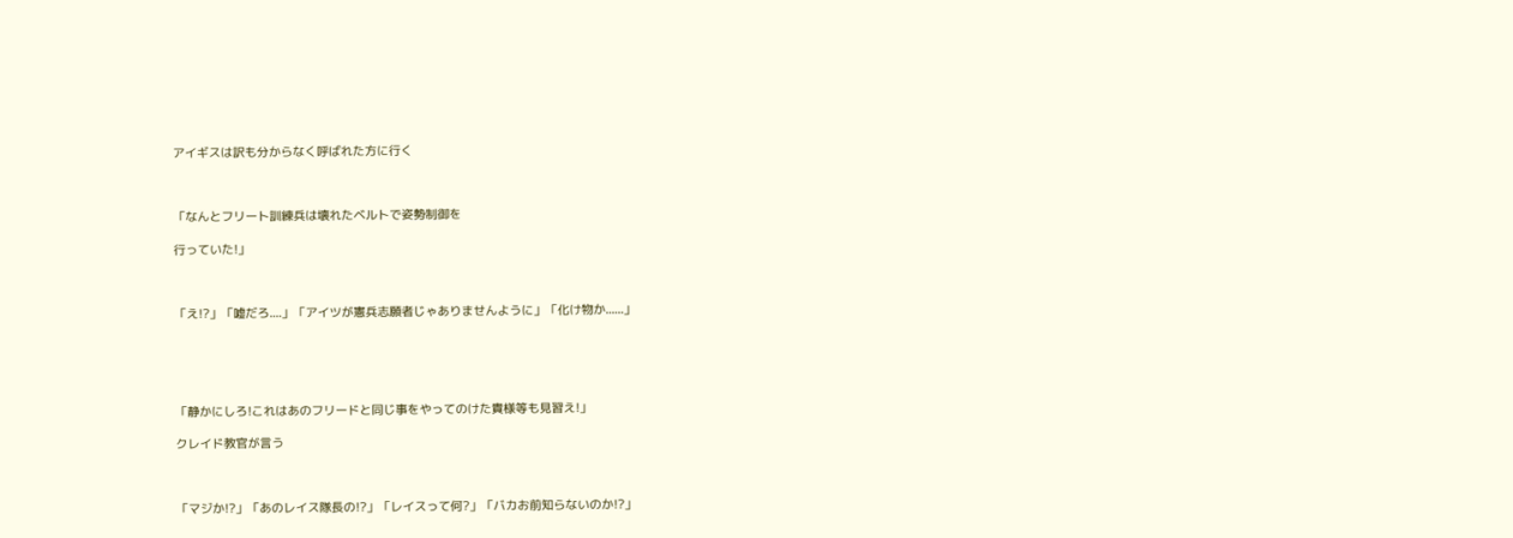アイギスは訳も分からなく呼ばれた方に行く



「なんとフリート訓練兵は壊れたベルトで姿勢制御を

行っていた!」



「え!?」「嘘だろ....」「アイツが憲兵志願者じゃありませんように」「化け物か......」





「静かにしろ!これはあのフリードと同じ事をやってのけた貴様等も見習え!」

クレイド教官が言う



「マジか!?」「あのレイス隊長の!?」「レイスって何?」「バカお前知らないのか!?」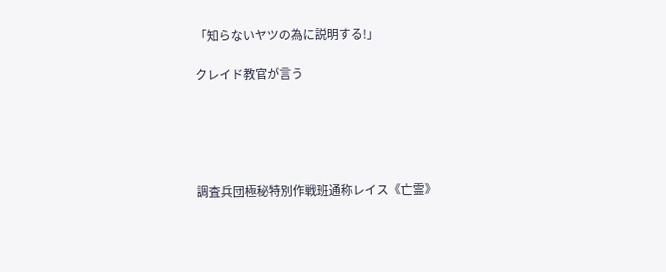「知らないヤツの為に説明する!」

クレイド教官が言う





調査兵団極秘特別作戦班通称レイス《亡霊》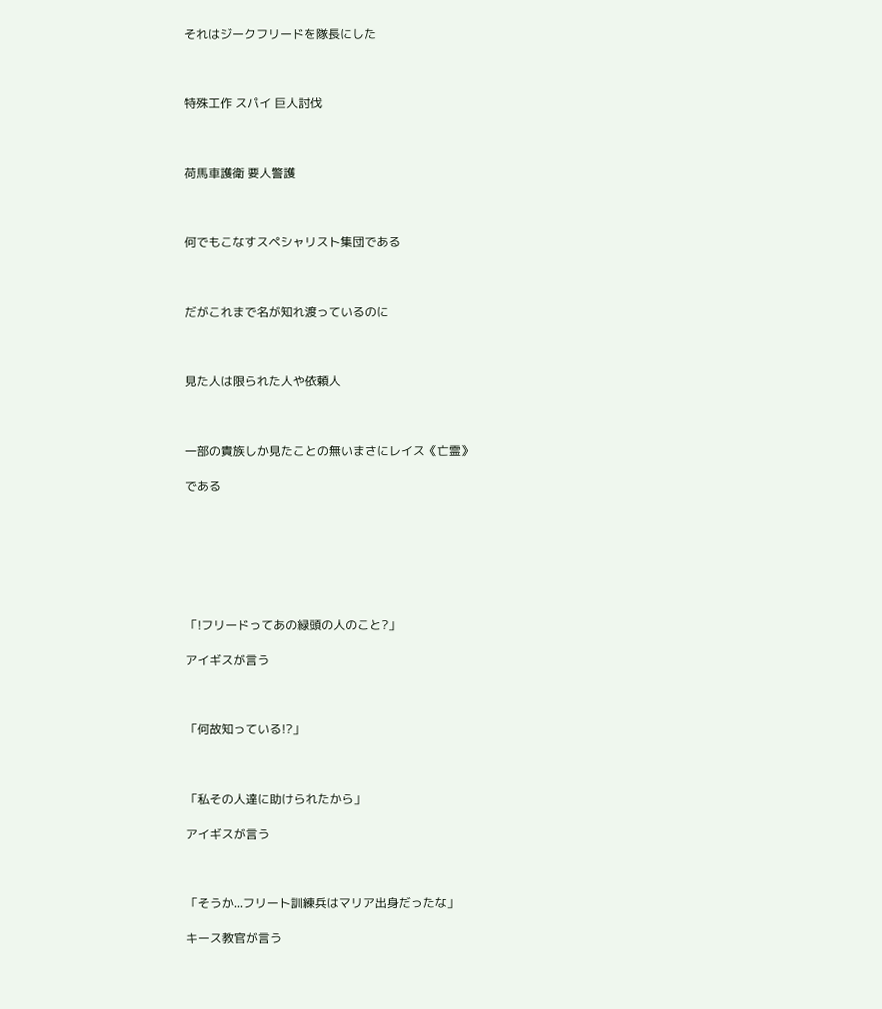それはジークフリードを隊長にした



特殊工作 スパイ 巨人討伐



荷馬車護衛 要人警護



何でもこなすスペシャリスト集団である



だがこれまで名が知れ渡っているのに



見た人は限られた人や依頼人



一部の貴族しか見たことの無いまさにレイス《亡霊》

である







「!フリードってあの緑頭の人のこと?」

アイギスが言う



「何故知っている!?」



「私その人達に助けられたから」

アイギスが言う



「そうか...フリート訓練兵はマリア出身だったな」

キース教官が言う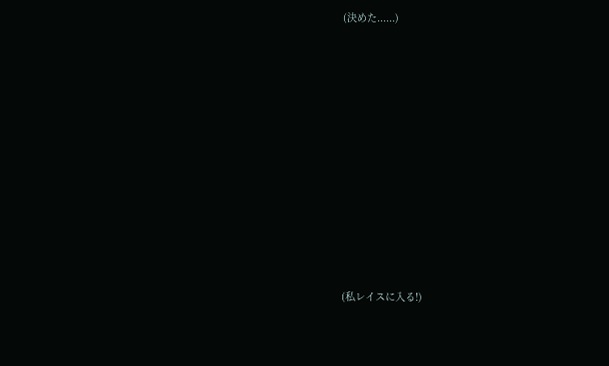(決めた......)













(私レイスに入る!)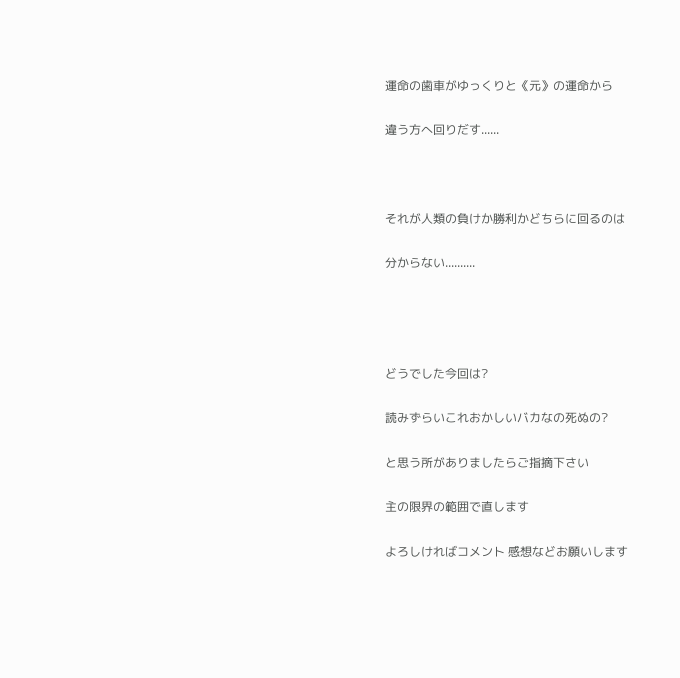運命の歯車がゆっくりと《元》の運命から

違う方へ回りだす......



それが人類の負けか勝利かどちらに回るのは

分からない..........




どうでした今回は?

読みずらいこれおかしいバカなの死ぬの?

と思う所がありましたらご指摘下さい

主の限界の範囲で直します

よろしければコメント 感想などお願いします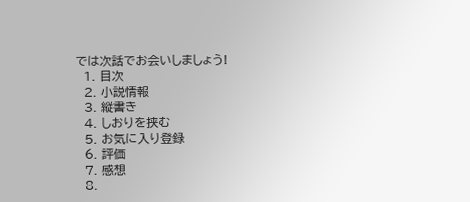では次話でお会いしましょう!
  1. 目次
  2. 小説情報
  3. 縦書き
  4. しおりを挟む
  5. お気に入り登録
  6. 評価
  7. 感想
  8.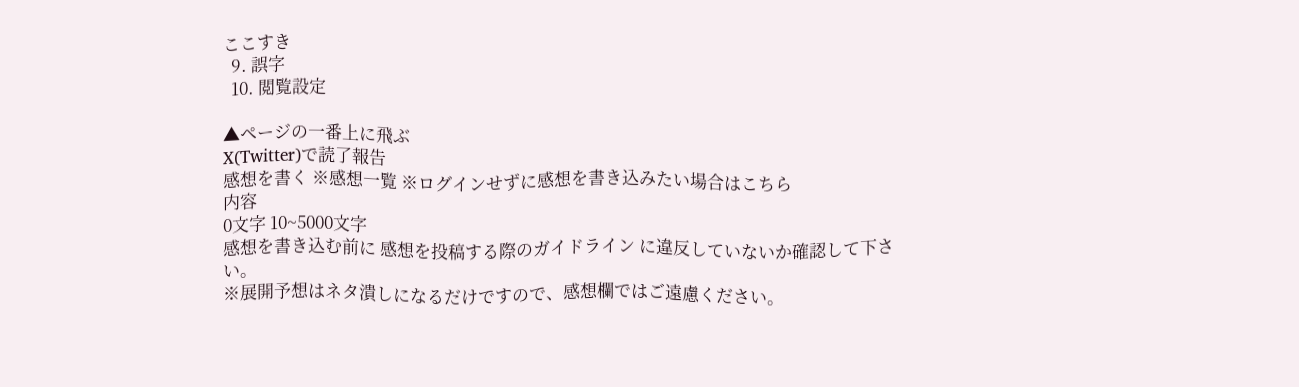ここすき
  9. 誤字
  10. 閲覧設定

▲ページの一番上に飛ぶ
X(Twitter)で読了報告
感想を書く ※感想一覧 ※ログインせずに感想を書き込みたい場合はこちら
内容
0文字 10~5000文字
感想を書き込む前に 感想を投稿する際のガイドライン に違反していないか確認して下さい。
※展開予想はネタ潰しになるだけですので、感想欄ではご遠慮ください。